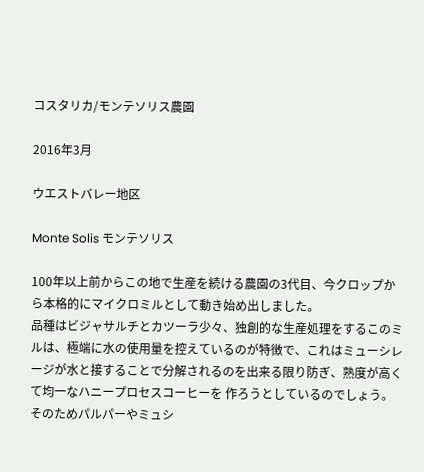コスタリカ/モンテソリス農園

2016年3月

ウエストバレー地区

Monte Solis モンテソリス

100年以上前からこの地で生産を続ける農園の3代目、今クロップから本格的にマイクロミルとして動き始め出しました。
品種はビジャサルチとカツーラ少々、独創的な生産処理をするこのミルは、極端に水の使用量を控えているのが特徴で、これはミューシレージが水と接することで分解されるのを出来る限り防ぎ、熟度が高くて均一なハニープロセスコーヒーを 作ろうとしているのでしょう。そのためパルパーやミュシ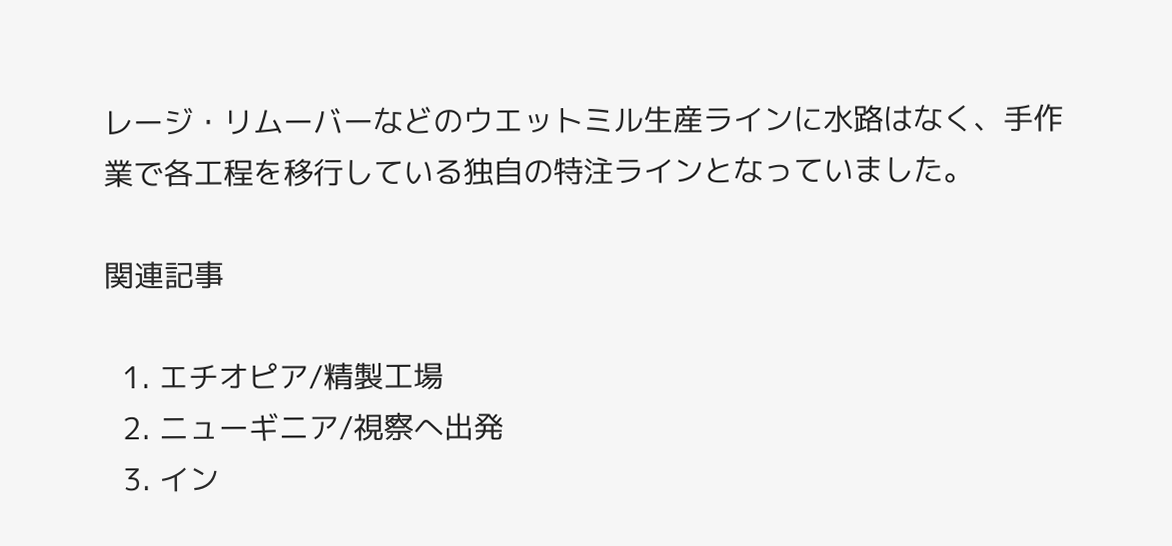レージ・リムーバーなどのウエットミル生産ラインに水路はなく、手作業で各工程を移行している独自の特注ラインとなっていました。

関連記事

  1. エチオピア/精製工場
  2. ニューギニア/視察へ出発
  3. イン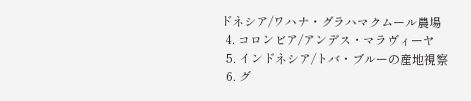ドネシア/ワハナ・グラハマクムール農場
  4. コロンビア/アンデス・マラヴィーヤ
  5. インドネシア/トバ・ブルーの産地視察
  6. グ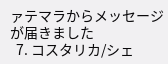ァテマラからメッセージが届きました
  7. コスタリカ/シェ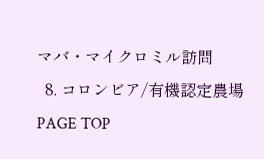マバ・マイクロミル訪問
  8. コロンビア/有機認定農場
PAGE TOP